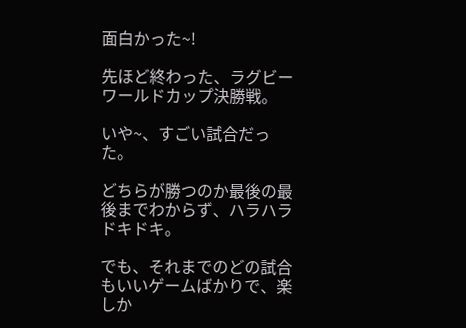面白かった~!

先ほど終わった、ラグビーワールドカップ決勝戦。

いや~、すごい試合だった。

どちらが勝つのか最後の最後までわからず、ハラハラドキドキ。

でも、それまでのどの試合もいいゲームばかりで、楽しか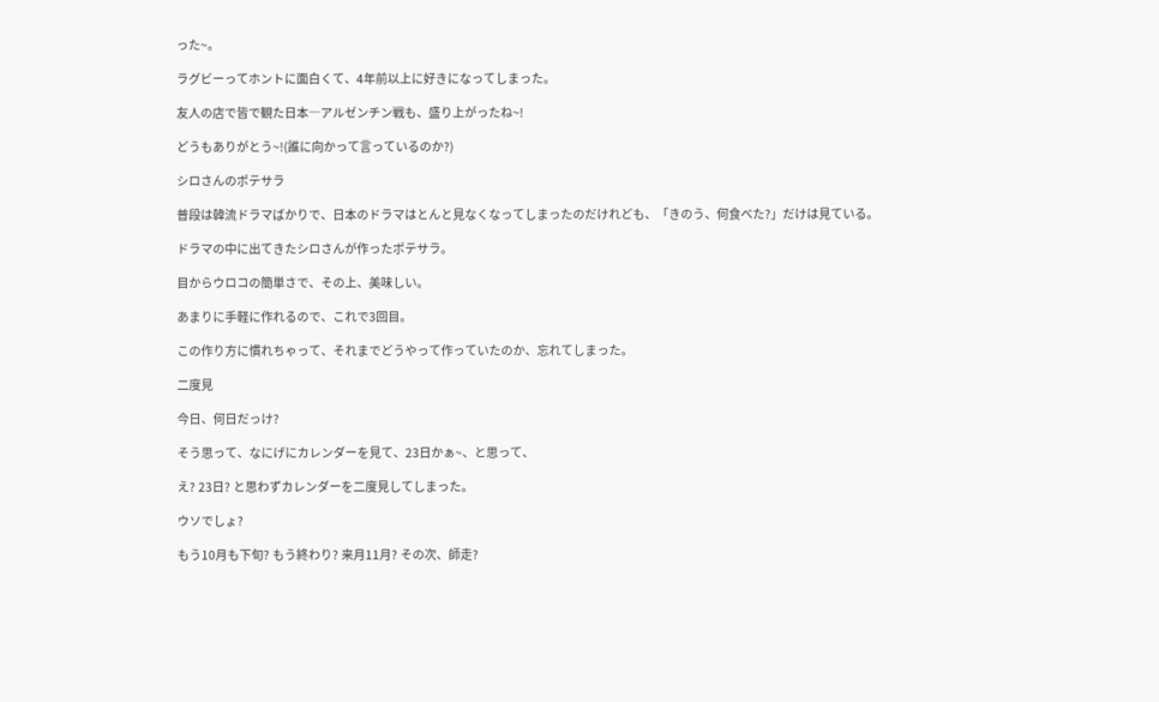った~。

ラグビーってホントに面白くて、4年前以上に好きになってしまった。

友人の店で皆で観た日本―アルゼンチン戦も、盛り上がったね~!

どうもありがとう~!(誰に向かって言っているのか?)

シロさんのポテサラ

普段は韓流ドラマばかりで、日本のドラマはとんと見なくなってしまったのだけれども、「きのう、何食べた?」だけは見ている。

ドラマの中に出てきたシロさんが作ったポテサラ。

目からウロコの簡単さで、その上、美味しい。

あまりに手軽に作れるので、これで3回目。

この作り方に慣れちゃって、それまでどうやって作っていたのか、忘れてしまった。

二度見

今日、何日だっけ?

そう思って、なにげにカレンダーを見て、23日かぁ~、と思って、

え? 23日? と思わずカレンダーを二度見してしまった。

ウソでしょ?

もう10月も下旬? もう終わり? 来月11月? その次、師走?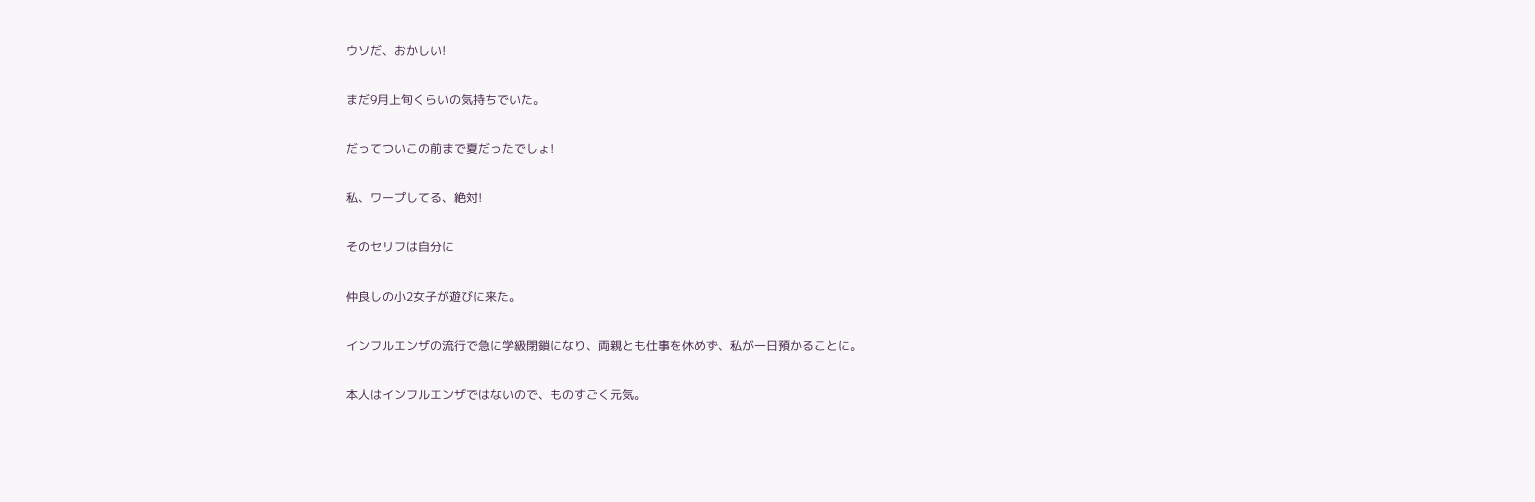ウソだ、おかしい!

まだ9月上旬くらいの気持ちでいた。

だってついこの前まで夏だったでしょ!

私、ワープしてる、絶対!

そのセリフは自分に

仲良しの小2女子が遊びに来た。

インフルエンザの流行で急に学級閉鎖になり、両親とも仕事を休めず、私が一日預かることに。

本人はインフルエンザではないので、ものすごく元気。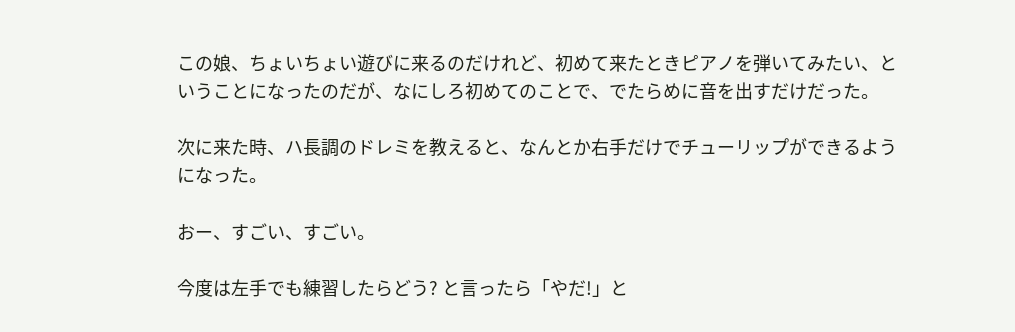この娘、ちょいちょい遊びに来るのだけれど、初めて来たときピアノを弾いてみたい、ということになったのだが、なにしろ初めてのことで、でたらめに音を出すだけだった。

次に来た時、ハ長調のドレミを教えると、なんとか右手だけでチューリップができるようになった。

おー、すごい、すごい。

今度は左手でも練習したらどう? と言ったら「やだ!」と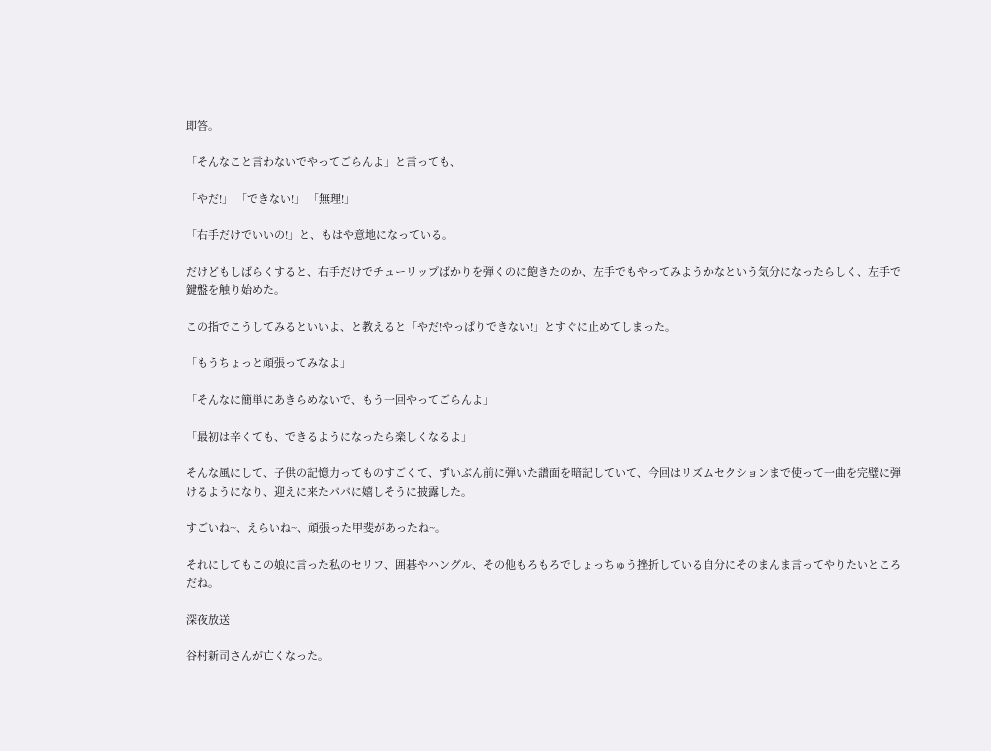即答。

「そんなこと言わないでやってごらんよ」と言っても、

「やだ!」 「できない!」 「無理!」

「右手だけでいいの!」と、もはや意地になっている。

だけどもしばらくすると、右手だけでチューリップばかりを弾くのに飽きたのか、左手でもやってみようかなという気分になったらしく、左手で鍵盤を触り始めた。

この指でこうしてみるといいよ、と教えると「やだ!やっぱりできない!」とすぐに止めてしまった。

「もうちょっと頑張ってみなよ」

「そんなに簡単にあきらめないで、もう一回やってごらんよ」

「最初は辛くても、できるようになったら楽しくなるよ」

そんな風にして、子供の記憶力ってものすごくて、ずいぶん前に弾いた譜面を暗記していて、今回はリズムセクションまで使って一曲を完璧に弾けるようになり、迎えに来たパパに嬉しそうに披露した。

すごいね~、えらいね~、頑張った甲斐があったね~。

それにしてもこの娘に言った私のセリフ、囲碁やハングル、その他もろもろでしょっちゅう挫折している自分にそのまんま言ってやりたいところだね。

深夜放送

谷村新司さんが亡くなった。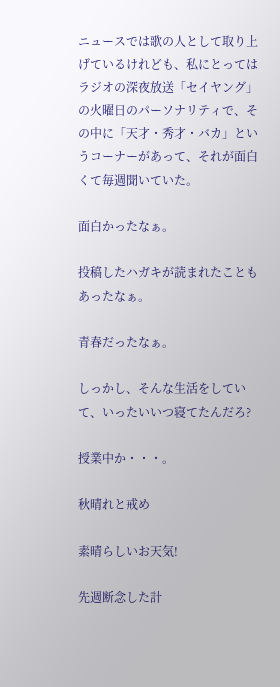ニュースでは歌の人として取り上げているけれども、私にとってはラジオの深夜放送「セイヤング」の火曜日のパーソナリティで、その中に「天才・秀才・バカ」というコーナーがあって、それが面白くて毎週聞いていた。

面白かったなぁ。

投稿したハガキが読まれたこともあったなぁ。

青春だったなぁ。

しっかし、そんな生活をしていて、いったいいつ寝てたんだろ?

授業中か・・・。

秋晴れと戒め

素晴らしいお天気!

先週断念した計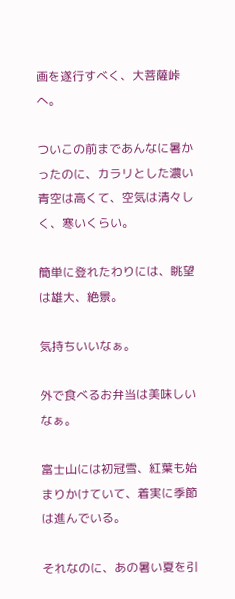画を遂行すべく、大菩薩峠へ。

ついこの前まであんなに暑かったのに、カラリとした濃い青空は高くて、空気は清々しく、寒いくらい。

簡単に登れたわりには、眺望は雄大、絶景。

気持ちいいなぁ。

外で食べるお弁当は美味しいなぁ。

富士山には初冠雪、紅葉も始まりかけていて、着実に季節は進んでいる。

それなのに、あの暑い夏を引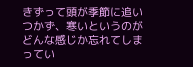きずって頭が季節に追いつかず、寒いというのがどんな感じか忘れてしまってい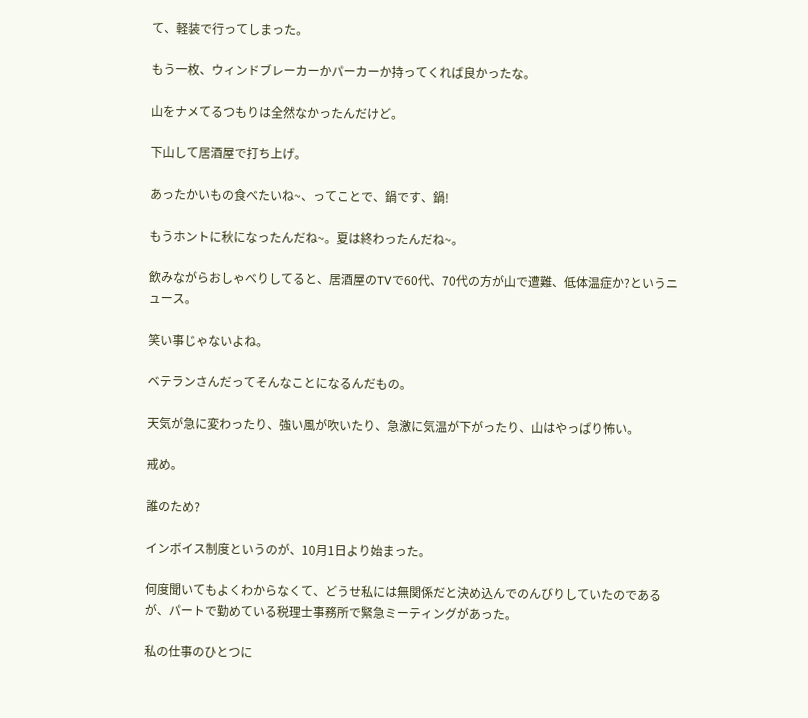て、軽装で行ってしまった。

もう一枚、ウィンドブレーカーかパーカーか持ってくれば良かったな。

山をナメてるつもりは全然なかったんだけど。

下山して居酒屋で打ち上げ。

あったかいもの食べたいね~、ってことで、鍋です、鍋!

もうホントに秋になったんだね~。夏は終わったんだね~。

飲みながらおしゃべりしてると、居酒屋のTVで60代、70代の方が山で遭難、低体温症か?というニュース。

笑い事じゃないよね。

ベテランさんだってそんなことになるんだもの。

天気が急に変わったり、強い風が吹いたり、急激に気温が下がったり、山はやっぱり怖い。

戒め。

誰のため?

インボイス制度というのが、10月1日より始まった。

何度聞いてもよくわからなくて、どうせ私には無関係だと決め込んでのんびりしていたのであるが、パートで勤めている税理士事務所で緊急ミーティングがあった。

私の仕事のひとつに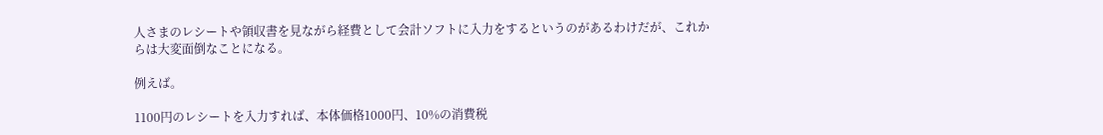人さまのレシートや領収書を見ながら経費として会計ソフトに入力をするというのがあるわけだが、これからは大変面倒なことになる。

例えば。

1100円のレシートを入力すれば、本体価格1000円、10%の消費税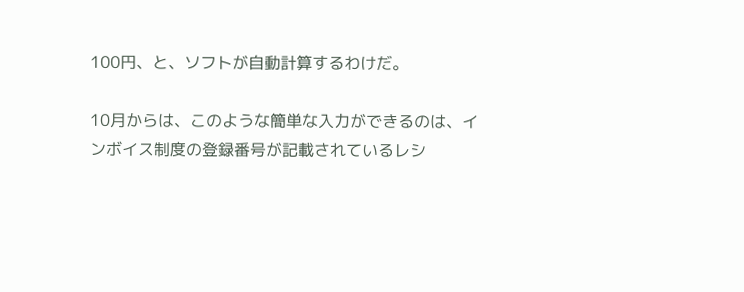100円、と、ソフトが自動計算するわけだ。

10月からは、このような簡単な入力ができるのは、インボイス制度の登録番号が記載されているレシ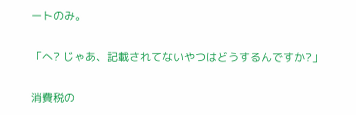ートのみ。

「へ? じゃあ、記載されてないやつはどうするんですか?」

消費税の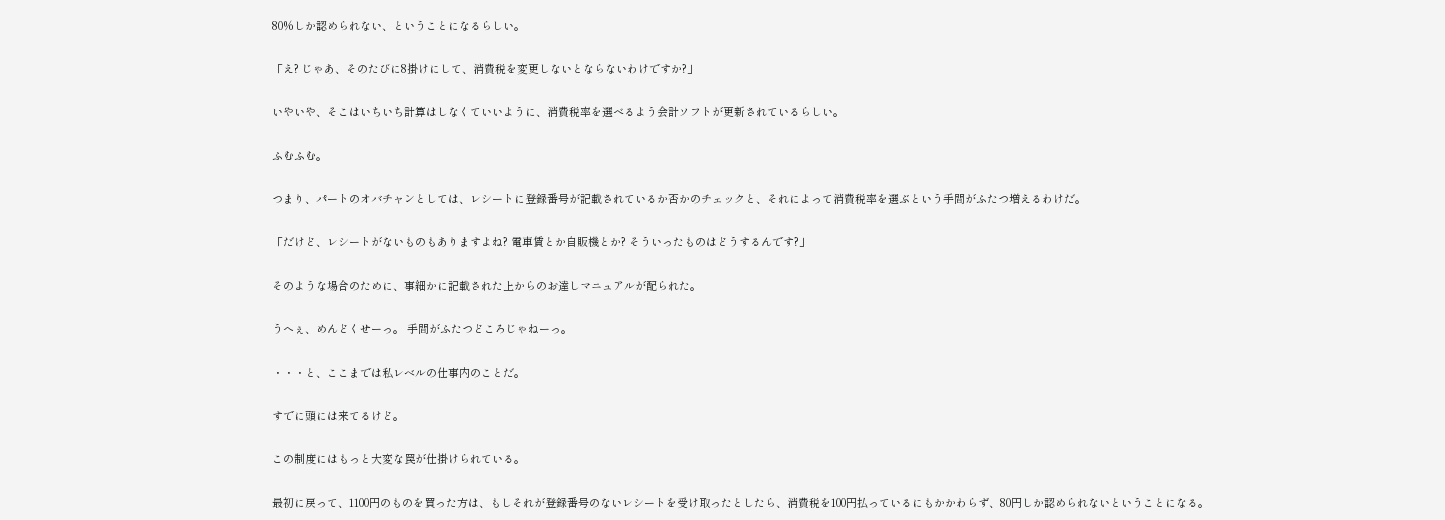80%しか認められない、ということになるらしい。

「え? じゃあ、そのたびに8掛けにして、消費税を変更しないとならないわけですか?」

いやいや、そこはいちいち計算はしなくていいように、消費税率を選べるよう会計ソフトが更新されているらしい。

ふむふむ。

つまり、パートのオバチャンとしては、レシートに登録番号が記載されているか否かのチェックと、それによって消費税率を選ぶという手間がふたつ増えるわけだ。

「だけど、レシートがないものもありますよね? 電車賃とか自販機とか? そういったものはどうするんです?」

そのような場合のために、事細かに記載された上からのお達しマニュアルが配られた。

うへぇ、めんどくせーっ。 手間がふたつどころじゃねーっ。

・・・と、ここまでは私レベルの仕事内のことだ。

すでに頭には来てるけど。

この制度にはもっと大変な罠が仕掛けられている。

最初に戻って、1100円のものを買った方は、もしそれが登録番号のないレシートを受け取ったとしたら、消費税を100円払っているにもかかわらず、80円しか認められないということになる。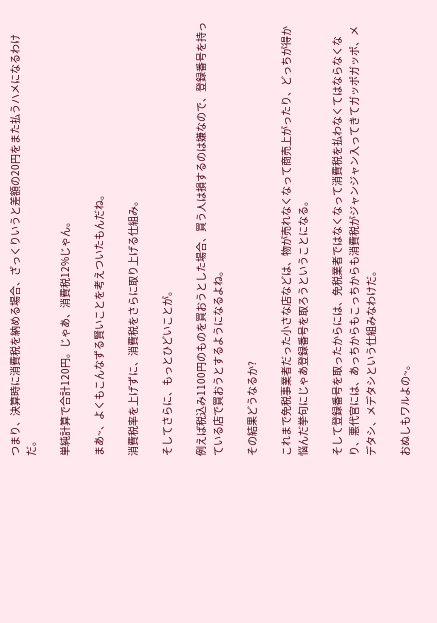つまり、決算時に消費税を納める場合、ざっくりいうと差額の20円をまた払うハメになるわけだ。

単純計算で合計120円。じゃあ、消費税12%じゃん。

まあ~、よくもこんなずる賢いことを考えついたもんだね。

消費税率を上げずに、消費税をさらに取り上げる仕組み。

そしてさらに、もっとひどいことが。

例えば税込み1100円のものを買おうとした場合、買う人は損するのは嫌なので、登録番号を持っている店で買おうとするようになるよね。

その結果どうなるか?

これまで免税事業者だった小さな店などは、物が売れなくなって商売上がったり、どっちが得か悩んだ挙句にじゃあ登録番号を取ろうということになる。

そして登録番号を取ったからには、免税業者ではなくなって消費税を払わなくてはならなくなり、悪代官には、あっちからもこっちからも消費税がジャンジャン入ってきてガッポガッポ、メデタシ、メデタシという仕組みなわけだ。

おぬしもワルよの~。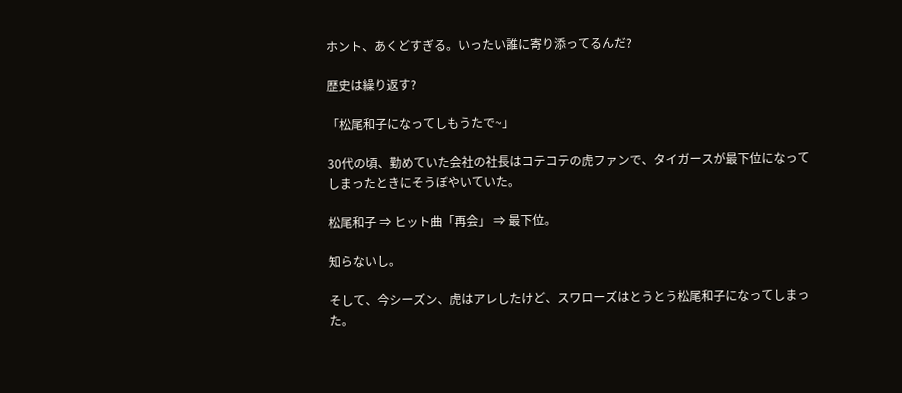ホント、あくどすぎる。いったい誰に寄り添ってるんだ?

歴史は繰り返す?

「松尾和子になってしもうたで~」

30代の頃、勤めていた会社の社長はコテコテの虎ファンで、タイガースが最下位になってしまったときにそうぼやいていた。

松尾和子 ⇒ ヒット曲「再会」 ⇒ 最下位。

知らないし。

そして、今シーズン、虎はアレしたけど、スワローズはとうとう松尾和子になってしまった。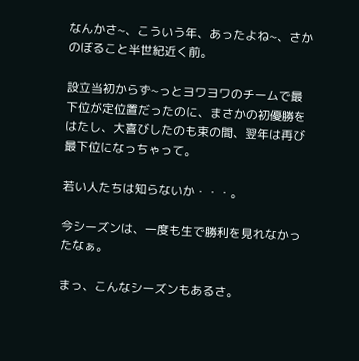なんかさ~、こういう年、あったよね~、さかのぼること半世紀近く前。

設立当初からず~っとヨワヨワのチームで最下位が定位置だったのに、まさかの初優勝をはたし、大喜びしたのも束の間、翌年は再び最下位になっちゃって。

若い人たちは知らないか・・・。

今シーズンは、一度も生で勝利を見れなかったなぁ。

まっ、こんなシーズンもあるさ。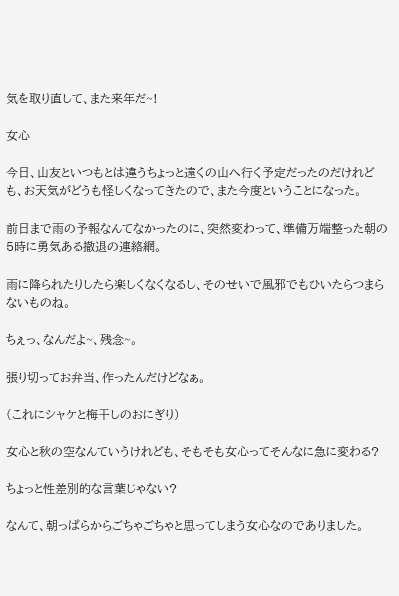気を取り直して、また来年だ~!

女心

今日、山友といつもとは違うちょっと遠くの山へ行く予定だったのだけれども、お天気がどうも怪しくなってきたので、また今度ということになった。

前日まで雨の予報なんてなかったのに、突然変わって、準備万端整った朝の5時に勇気ある撤退の連絡網。

雨に降られたりしたら楽しくなくなるし、そのせいで風邪でもひいたらつまらないものね。

ちぇっ、なんだよ~、残念~。

張り切ってお弁当、作ったんだけどなぁ。

(これにシャケと梅干しのおにぎり)

女心と秋の空なんていうけれども、そもそも女心ってそんなに急に変わる?

ちょっと性差別的な言葉じゃない?

なんて、朝っぱらからごちゃごちゃと思ってしまう女心なのでありました。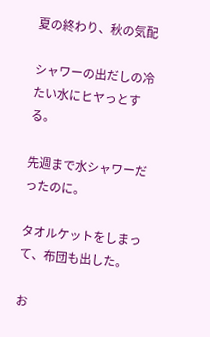夏の終わり、秋の気配

シャワーの出だしの冷たい水にヒヤっとする。

先週まで水シャワーだったのに。

タオルケットをしまって、布団も出した。

お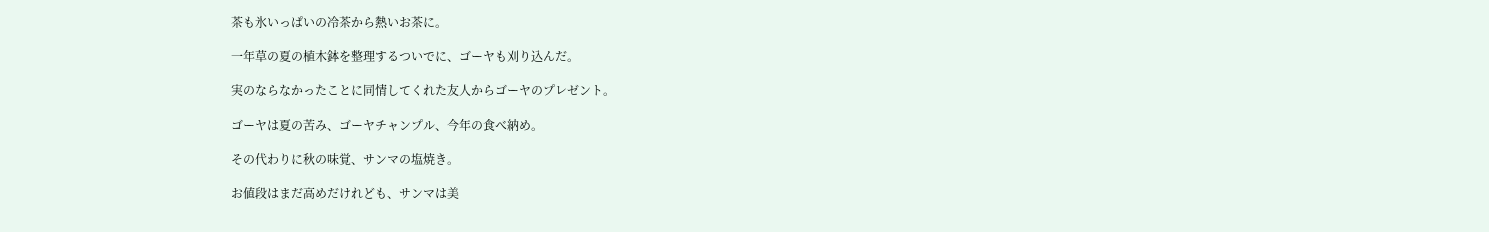茶も氷いっぱいの冷茶から熱いお茶に。

一年草の夏の植木鉢を整理するついでに、ゴーヤも刈り込んだ。

実のならなかったことに同情してくれた友人からゴーヤのプレゼント。

ゴーヤは夏の苦み、ゴーヤチャンプル、今年の食べ納め。

その代わりに秋の味覚、サンマの塩焼き。

お値段はまだ高めだけれども、サンマは美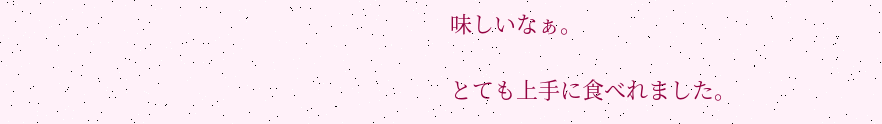味しいなぁ。

とても上手に食べれました。